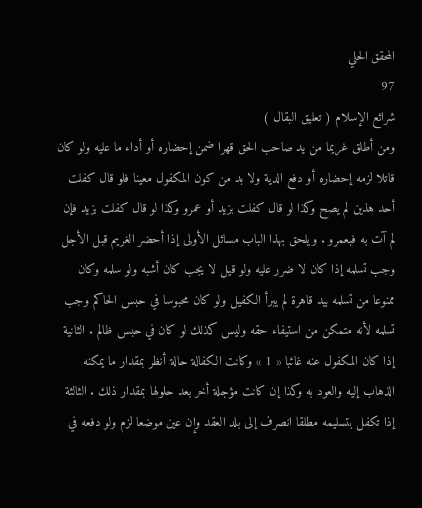المحقق الحلي
97
شرائع الإسلام ( تعليق البقال )
ومن أطلق غريما من يد صاحب الحق قهرا ضمن إحضاره أو أداء ما عليه ولو كان قاتلا لزمه إحضاره أو دفع الدية ولا بد من كون المكفول معينا فلو قال كفلت أحد هذين لم يصح وكذا لو قال كفلت بزيد أو عمرو وكذا لو قال كفلت بزيد فإن لم آت به فبعمرو . ويلحق بهذا الباب مسائل الأولى إذا أحضر الغريم قبل الأجل وجب تسلمه إذا كان لا ضرر عليه ولو قيل لا يجب كان أشبه ولو سلمه وكان ممنوعا من تسلمه بيد قاهرة لم يبرأ الكفيل ولو كان محبوسا في حبس الحاكم وجب تسلمه لأنه متمكن من استيفاء حقه وليس كذلك لو كان في حبس ظالم . الثانية إذا كان المكفول عنه غائبا « 1 » وكانت الكفالة حالة أنظر بمقدار ما يمكنه الذهاب إليه والعود به وكذا إن كانت مؤجلة أخر بعد حلولها بمقدار ذلك . الثالثة إذا تكفل بتسليمه مطلقا انصرف إلى بلد العقد وإن عين موضعا لزم ولو دفعه في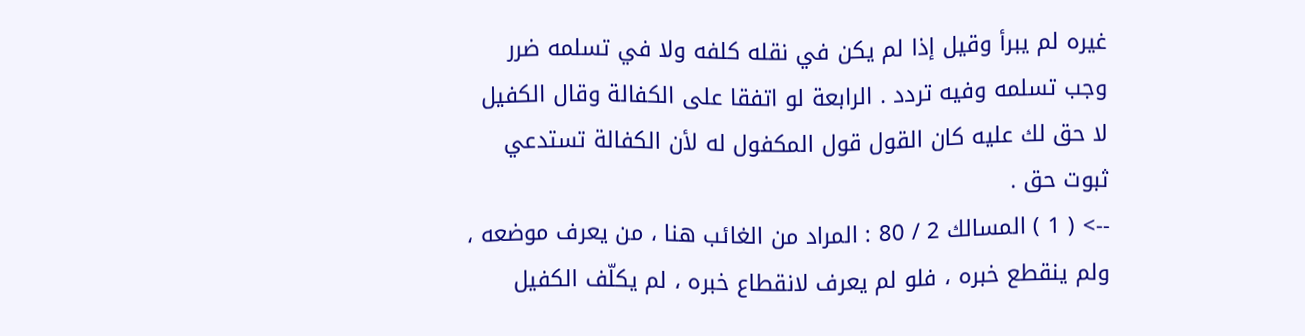غيره لم يبرأ وقيل إذا لم يكن في نقله كلفه ولا في تسلمه ضرر وجب تسلمه وفيه تردد . الرابعة لو اتفقا على الكفالة وقال الكفيل لا حق لك عليه كان القول قول المكفول له لأن الكفالة تستدعي ثبوت حق .
--> ( 1 ) المسالك 2 / 80 : المراد من الغائب هنا ، من يعرف موضعه ، ولم ينقطع خبره ، فلو لم يعرف لانقطاع خبره ، لم يكلّف الكفيل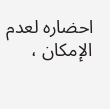احضاره لعدم الإمكان ،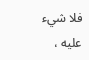فلا شيء عليه ،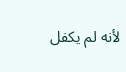لأنه لم يكفل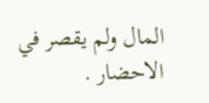المال ولم يقصر في الاحضار .